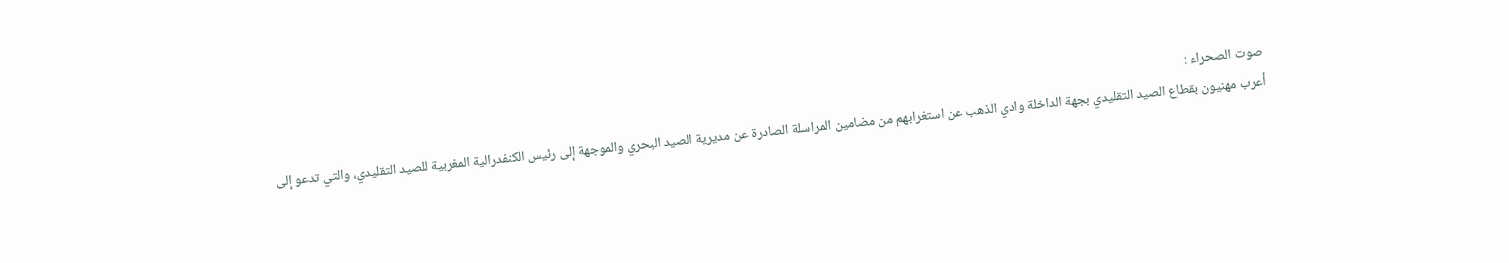صوت الصحراء :
أعرب مهنيون بقطاع الصيد التقليدي بجهة الداخلة وادي الذهب عن استغرابهم من مضامين المراسلة الصادرة عن مديرية الصيد البحري والموجهة إلى رئيس الكنفدرالية المغربية للصيد التقليدي، والتي تدعو إلى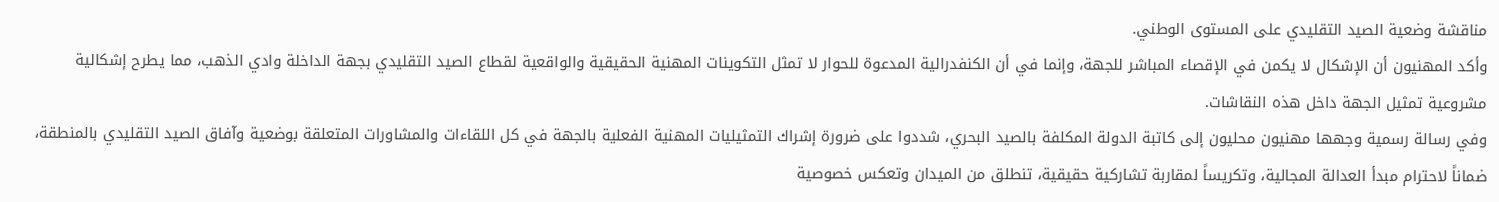مناقشة وضعية الصيد التقليدي على المستوى الوطني.
وأكد المهنيون أن الإشكال لا يكمن في الإقصاء المباشر للجهة، وإنما في أن الكنفدرالية المدعوة للحوار لا تمثل التكوينات المهنية الحقيقية والواقعية لقطاع الصيد التقليدي بجهة الداخلة وادي الذهب، مما يطرح إشكالية مشروعية تمثيل الجهة داخل هذه النقاشات.
وفي رسالة رسمية وجهها مهنيون محليون إلى كاتبة الدولة المكلفة بالصيد البحري، شددوا على ضرورة إشراك التمثيليات المهنية الفعلية بالجهة في كل اللقاءات والمشاورات المتعلقة بوضعية وآفاق الصيد التقليدي بالمنطقة، ضماناً لاحترام مبدأ العدالة المجالية، وتكريساً لمقاربة تشاركية حقيقية، تنطلق من الميدان وتعكس خصوصية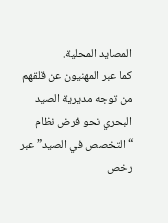المصايد المحلية.
كما عبر المهنيون عن قلقهم من توجه مديرية الصيد البحري نحو فرض نظام “التخصص في الصيد” عبر رخص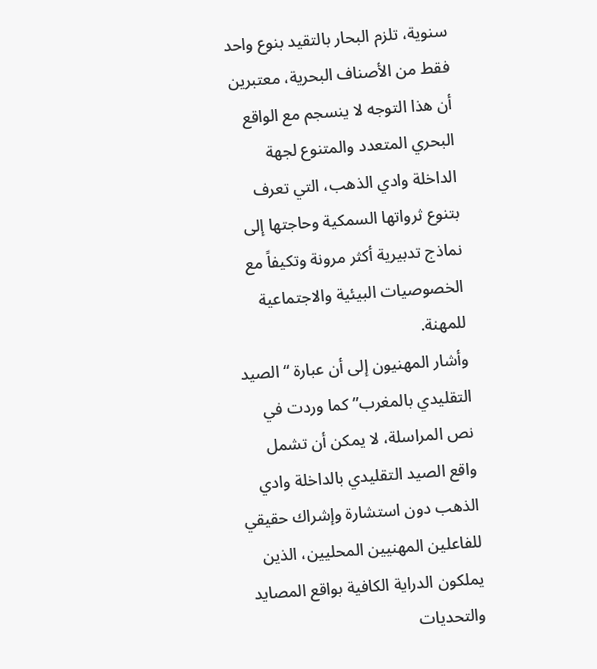سنوية، تلزم البحار بالتقيد بنوع واحد فقط من الأصناف البحرية، معتبرين أن هذا التوجه لا ينسجم مع الواقع البحري المتعدد والمتنوع لجهة الداخلة وادي الذهب، التي تعرف بتنوع ثرواتها السمكية وحاجتها إلى نماذج تدبيرية أكثر مرونة وتكيفاً مع الخصوصيات البيئية والاجتماعية للمهنة.
وأشار المهنيون إلى أن عبارة “الصيد التقليدي بالمغرب” كما وردت في نص المراسلة، لا يمكن أن تشمل واقع الصيد التقليدي بالداخلة وادي الذهب دون استشارة وإشراك حقيقي للفاعلين المهنيين المحليين، الذين يملكون الدراية الكافية بواقع المصايد والتحديات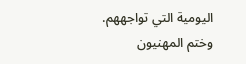اليومية التي تواجههم.
وختم المهنيون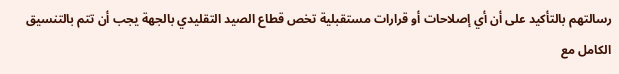رسالتهم بالتأكيد على أن أي إصلاحات أو قرارات مستقبلية تخص قطاع الصيد التقليدي بالجهة يجب أن تتم بالتنسيق الكامل مع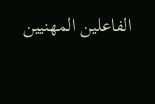الفاعلين المهنيين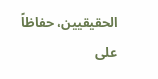الحقيقيين، حفاظاً على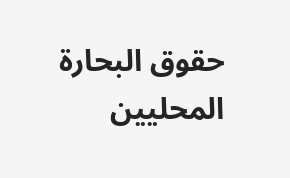حقوق البحارة المحليين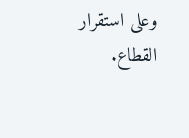وعلى استقرار القطاع.